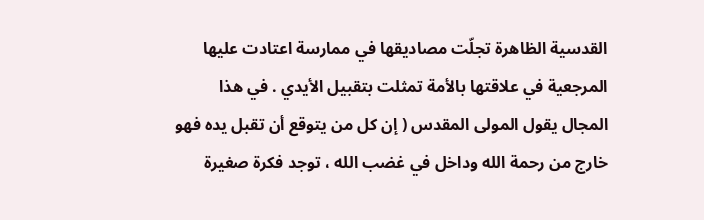القدسية الظاهرة تجلّت مصاديقها في ممارسة اعتادت عليها المرجعية في علاقتها بالأمة تمثلت بتقبيل الأيدي . في هذا المجال يقول المولى المقدس ( إن كل من يتوقع أن تقبل يده فهو خارج من رحمة الله وداخل في غضب الله ، توجد فكرة صغيرة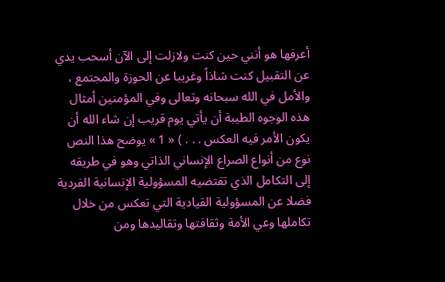أعرفها هو أنني حين كنت ولازلت إلى الآن أسحب يدي عن التقبيل كنت شاذاً وغريبا عن الحوزة والمجتمع ، والأمل في الله سبحانه وتعالى وفي المؤمنين أمثال هذه الوجوه الطيبة أن يأتي يوم قريب إن شاء الله أن يكون الأمر فيه العكس . . . ) « 1 » يوضح هذا النص نوع من أنواع الصراع الإنساني الذاتي وهو في طريقه إلى التكامل الذي تقتضيه المسؤولية الإنسانية الفردية فضلا عن المسؤولية القيادية التي تعكس من خلال تكاملها وعي الأمة وثقافتها وتقاليدها ومن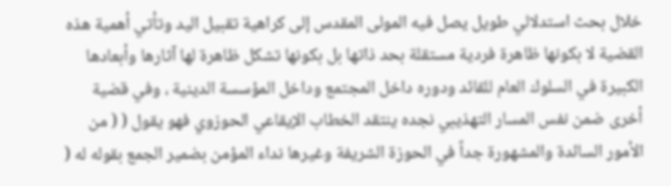خلال بحث استدلالي طويل يصل فيه المولى المقدس إلى كراهية تقبيل اليد وتأتي أهمية هذه
القضية لا بكونها ظاهرة فردية مستقلة بحد ذاتها بل بكونها تشكل ظاهرة لها آثارها وأبعادها الكبيرة في السلوك العام للقائد ودوره داخل المجتمع وداخل المؤسسة الدينية ، وفي قضية أخرى ضمن نفس المسار التهذيبي نجده ينتقد الخطاب الإيقاعي الحوزوي فهو يقول ( ( من الأمور السائدة والمشهورة جداً في الحوزة الشريفة وغيرها نداء المؤمن بضمير الجمع بقوله له (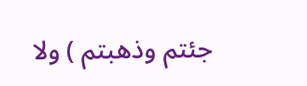جئتم وذهبتم ) ولا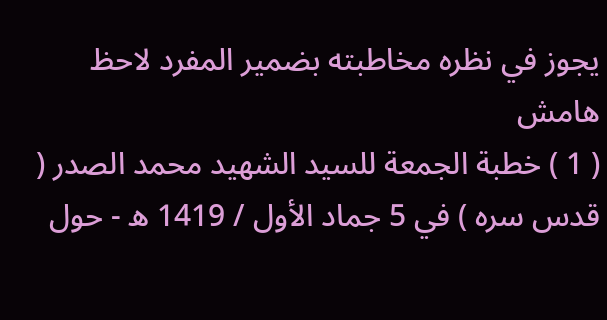يجوز في نظره مخاطبته بضمير المفرد لاحظ
هامش
( 1 ) خطبة الجمعة للسيد الشهيد محمد الصدر ( قدس سره ) في 5 جماد الأول / 1419 ه - حول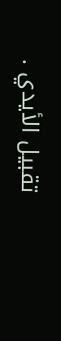تقبيل الأيدي .